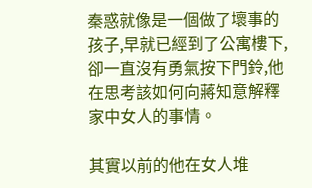秦惑就像是一個做了壞事的孩子,早就已經到了公寓樓下,卻一直沒有勇氣按下門鈴,他在思考該如何向蔣知意解釋家中女人的事情。

其實以前的他在女人堆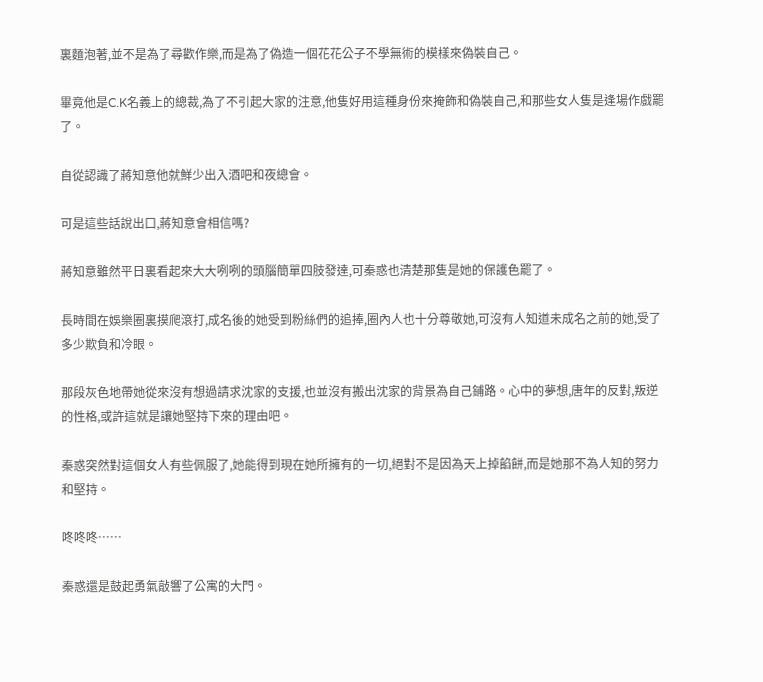裏麵泡著,並不是為了尋歡作樂,而是為了偽造一個花花公子不學無術的模樣來偽裝自己。

畢竟他是C.K名義上的總裁,為了不引起大家的注意,他隻好用這種身份來掩飾和偽裝自己,和那些女人隻是逢場作戲罷了。

自從認識了蔣知意他就鮮少出入酒吧和夜總會。

可是這些話說出口,蔣知意會相信嗎?

蔣知意雖然平日裏看起來大大咧咧的頭腦簡單四肢發達,可秦惑也清楚那隻是她的保護色罷了。

長時間在娛樂圈裏摸爬滾打,成名後的她受到粉絲們的追捧,圈內人也十分尊敬她,可沒有人知道未成名之前的她,受了多少欺負和冷眼。

那段灰色地帶她從來沒有想過請求沈家的支援,也並沒有搬出沈家的背景為自己鋪路。心中的夢想,唐年的反對,叛逆的性格,或許這就是讓她堅持下來的理由吧。

秦惑突然對這個女人有些佩服了,她能得到現在她所擁有的一切,絕對不是因為天上掉餡餅,而是她那不為人知的努力和堅持。

咚咚咚……

秦惑還是鼓起勇氣敲響了公寓的大門。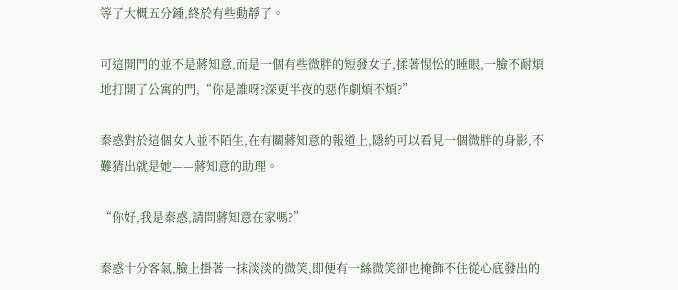等了大概五分鍾,終於有些動靜了。

可這開門的並不是蔣知意,而是一個有些微胖的短發女子,揉著惺忪的睡眼,一臉不耐煩地打開了公寓的門,“你是誰呀?深更半夜的惡作劇煩不煩?”

秦惑對於這個女人並不陌生,在有關蔣知意的報道上,隱約可以看見一個微胖的身影,不難猜出就是她——蔣知意的助理。

“你好,我是秦惑,請問蔣知意在家嗎?”

秦惑十分客氣,臉上掛著一抹淡淡的微笑,即便有一絲微笑卻也掩飾不住從心底發出的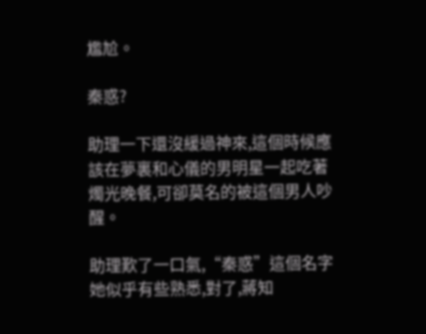尷尬。

秦惑?

助理一下還沒緩過神來,這個時候應該在夢裏和心儀的男明星一起吃著燭光晚餐,可卻莫名的被這個男人吵醒。

助理歎了一口氣,“秦惑”這個名字她似乎有些熟悉,對了,蔣知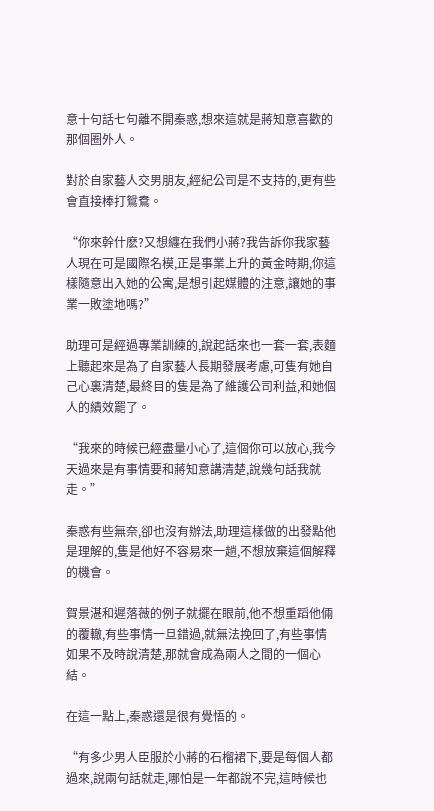意十句話七句離不開秦惑,想來這就是蔣知意喜歡的那個圈外人。

對於自家藝人交男朋友,經紀公司是不支持的,更有些會直接棒打鴛鴦。

“你來幹什麽?又想纏在我們小蔣?我告訴你我家藝人現在可是國際名模,正是事業上升的黃金時期,你這樣隨意出入她的公寓,是想引起媒體的注意,讓她的事業一敗塗地嗎?”

助理可是經過專業訓練的,說起話來也一套一套,表麵上聽起來是為了自家藝人長期發展考慮,可隻有她自己心裏清楚,最終目的隻是為了維護公司利益,和她個人的績效罷了。

“我來的時候已經盡量小心了,這個你可以放心,我今天過來是有事情要和蔣知意講清楚,說幾句話我就走。”

秦惑有些無奈,卻也沒有辦法,助理這樣做的出發點他是理解的,隻是他好不容易來一趟,不想放棄這個解釋的機會。

賀景湛和遲落薇的例子就擺在眼前,他不想重蹈他倆的覆轍,有些事情一旦錯過,就無法挽回了,有些事情如果不及時說清楚,那就會成為兩人之間的一個心結。

在這一點上,秦惑還是很有覺悟的。

“有多少男人臣服於小蔣的石榴裙下,要是每個人都過來,說兩句話就走,哪怕是一年都說不完,這時候也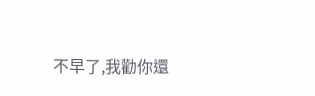不早了,我勸你還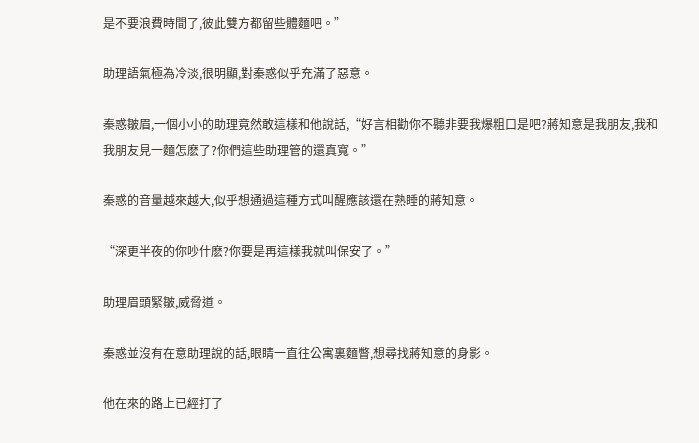是不要浪費時間了,彼此雙方都留些體麵吧。”

助理語氣極為冷淡,很明顯,對秦惑似乎充滿了惡意。

秦惑皺眉,一個小小的助理竟然敢這樣和他說話,“好言相勸你不聽非要我爆粗口是吧?蔣知意是我朋友,我和我朋友見一麵怎麽了?你們這些助理管的還真寬。”

秦惑的音量越來越大,似乎想通過這種方式叫醒應該還在熟睡的蔣知意。

“深更半夜的你吵什麽?你要是再這樣我就叫保安了。”

助理眉頭緊皺,威脅道。

秦惑並沒有在意助理說的話,眼睛一直往公寓裏麵瞥,想尋找蔣知意的身影。

他在來的路上已經打了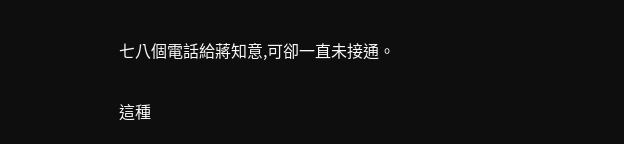七八個電話給蔣知意,可卻一直未接通。

這種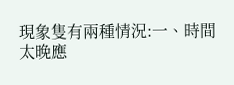現象隻有兩種情況:一、時間太晚應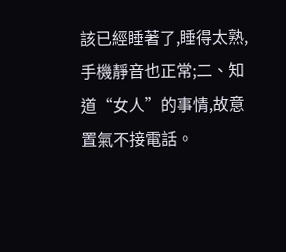該已經睡著了,睡得太熟,手機靜音也正常;二、知道“女人”的事情,故意置氣不接電話。